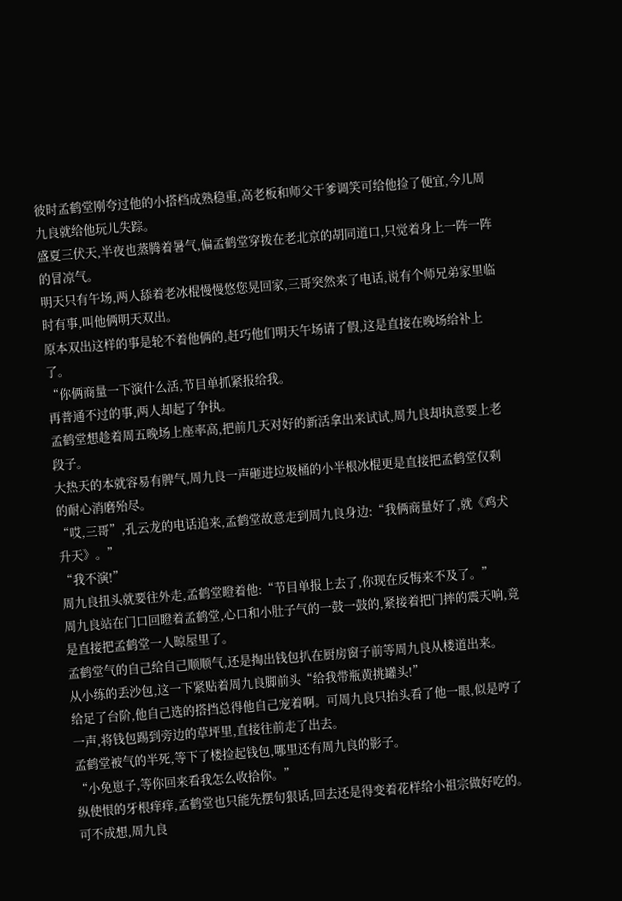彼时孟鹤堂刚夸过他的小搭档成熟稳重,高老板和师父干爹调笑可给他捡了便宜,今儿周九良就给他玩儿失踪。
盛夏三伏天,半夜也蒸腾着暑气,偏孟鹤堂穿拨在老北京的胡同道口,只觉着身上一阵一阵的冒凉气。
明天只有午场,两人舔着老冰棍慢慢悠您晃回家,三哥突然来了电话,说有个师兄弟家里临时有事,叫他俩明天双出。
原本双出这样的事是轮不着他俩的,赶巧他们明天午场请了假,这是直接在晚场给补上了。
“你俩商量一下演什么活,节目单抓紧报给我。
再普通不过的事,两人却起了争执。
孟鹤堂想趁着周五晚场上座率高,把前几天对好的新活拿出来试试,周九良却执意要上老段子。
大热天的本就容易有脾气,周九良一声砸进垃圾桶的小半根冰棍更是直接把孟鹤堂仅剩的耐心消磨殆尽。
“哎,三哥”,孔云龙的电话追来,孟鹤堂故意走到周九良身边:“我俩商量好了,就《鸡犬升天》。”
“我不演!”
周九良扭头就要往外走,孟鹤堂瞪着他:“节目单报上去了,你现在反悔来不及了。”
周九良站在门口回瞪着孟鹤堂,心口和小肚子气的一鼓一鼓的,紧接着把门摔的震天响,竟是直接把孟鹤堂一人晾屋里了。
孟鹤堂气的自己给自己顺顺气,还是掏出钱包扒在厨房窗子前等周九良从楼道出来。
从小练的丢沙包,这一下紧贴着周九良脚前头“给我带瓶黄挑罐头!”
给足了台阶,他自己选的搭挡总得他自己宠着啊。可周九良只抬头看了他一眼,似是哼了一声,将钱包踢到旁边的草坪里,直接往前走了出去。
孟鹤堂被气的半死,等下了楼捡起钱包,哪里还有周九良的影子。
“小免崽子,等你回来看我怎么收拾你。”
纵使恨的牙根痒痒,孟鹤堂也只能先摆句狠话,回去还是得变着花样给小祖宗做好吃的。
可不成想,周九良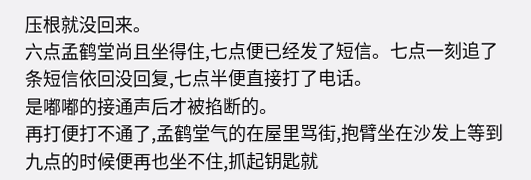压根就没回来。
六点孟鹤堂尚且坐得住,七点便已经发了短信。七点一刻追了条短信依回没回复,七点半便直接打了电话。
是嘟嘟的接通声后才被掐断的。
再打便打不通了,孟鹤堂气的在屋里骂街,抱臂坐在沙发上等到九点的时候便再也坐不住,抓起钥匙就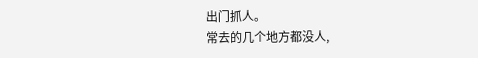出门抓人。
常去的几个地方都没人,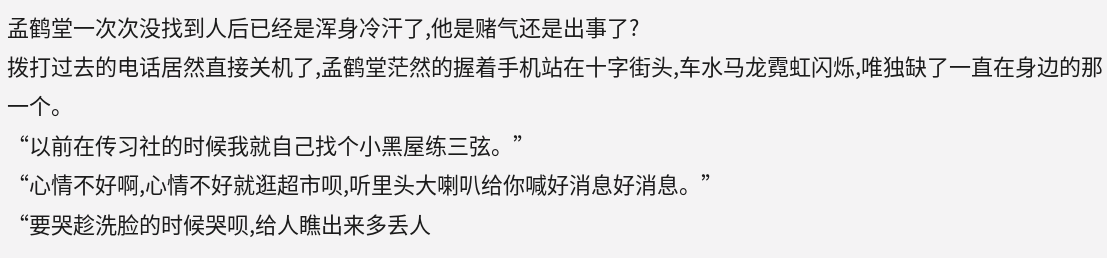孟鹤堂一次次没找到人后已经是浑身冷汗了,他是赌气还是出事了?
拨打过去的电话居然直接关机了,孟鹤堂茫然的握着手机站在十字街头,车水马龙霓虹闪烁,唯独缺了一直在身边的那一个。
“以前在传习社的时候我就自己找个小黑屋练三弦。”
“心情不好啊,心情不好就逛超市呗,听里头大喇叭给你喊好消息好消息。”
“要哭趁洗脸的时候哭呗,给人瞧出来多丢人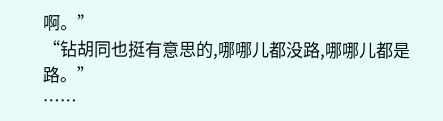啊。”
“钻胡同也挺有意思的,哪哪儿都没路,哪哪儿都是路。”
……